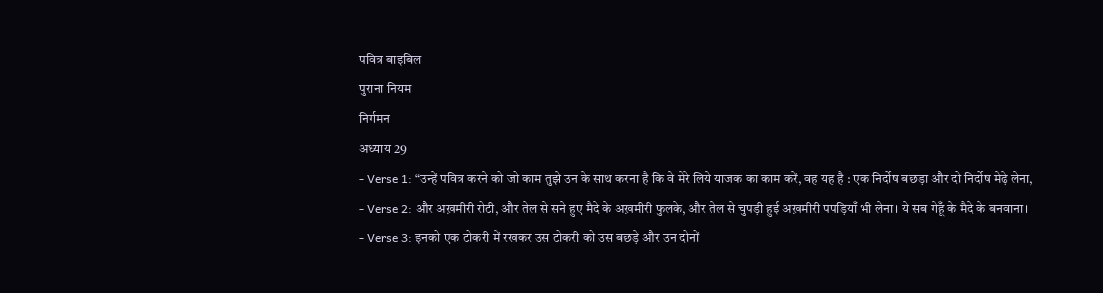पवित्र बाइबिल
पुराना नियम
निर्गमन
अध्याय 29
- Verse 1: “उन्हें पवित्र करने को जो काम तुझे उन के साथ करना है कि वे मेरे लिये याजक का काम करें, वह यह है : एक निर्दोष बछड़ा और दो निर्दोष मेढ़े लेना,
- Verse 2: और अख़मीरी रोटी, और तेल से सने हुए मैदे के अख़मीरी फुलके, और तेल से चुपड़ी हुई अख़मीरी पपड़ियाँ भी लेना। ये सब गेहूँ के मैदे के बनवाना।
- Verse 3: इनको एक टोकरी में रखकर उस टोकरी को उस बछड़े और उन दोनों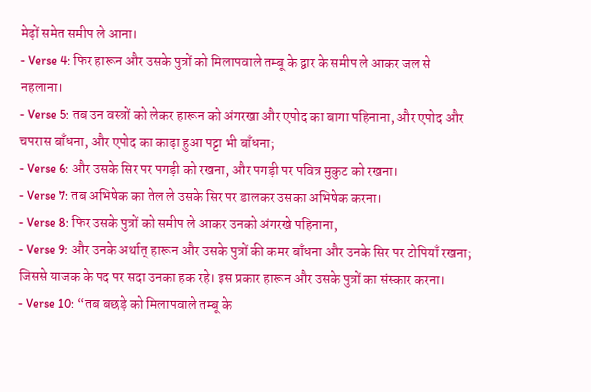मेढ़ों समेत समीप ले आना।
- Verse 4: फिर हारून और उसके पुत्रों को मिलापवाले तम्बू के द्वार के समीप ले आकर जल से नहलाना।
- Verse 5: तब उन वस्त्रों को लेकर हारून को अंगरखा और एपोद का बागा पहिनाना, और एपोद और चपरास बाँधना, और एपोद का काढ़ा हुआ पट्टा भी बाँधना;
- Verse 6: और उसके सिर पर पगड़ी को रखना, और पगड़ी पर पवित्र मुकुट को रखना।
- Verse 7: तब अभिषेक का तेल ले उसके सिर पर डालकर उसका अभिषेक करना।
- Verse 8: फिर उसके पुत्रों को समीप ले आकर उनको अंगरखे पहिनाना,
- Verse 9: और उनके अर्थात् हारून और उसके पुत्रों की कमर बाँधना और उनके सिर पर टोपियाँ रखना; जिससे याजक के पद पर सदा उनका हक रहे। इस प्रकार हारून और उसके पुत्रों का संस्कार करना।
- Verse 10: “तब बछड़े को मिलापवाले तम्बू के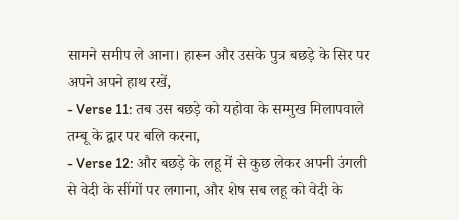सामने समीप ले आना। हारून और उसके पुत्र बछड़े के सिर पर अपने अपने हाथ रखें,
- Verse 11: तब उस बछड़े को यहोवा के सम्मुख मिलापवाले तम्बू के द्वार पर बलि करना,
- Verse 12: और बछड़े के लहू में से कुछ लेकर अपनी उंगली से वेदी के सींगों पर लगाना, और शेष सब लहू को वेदी के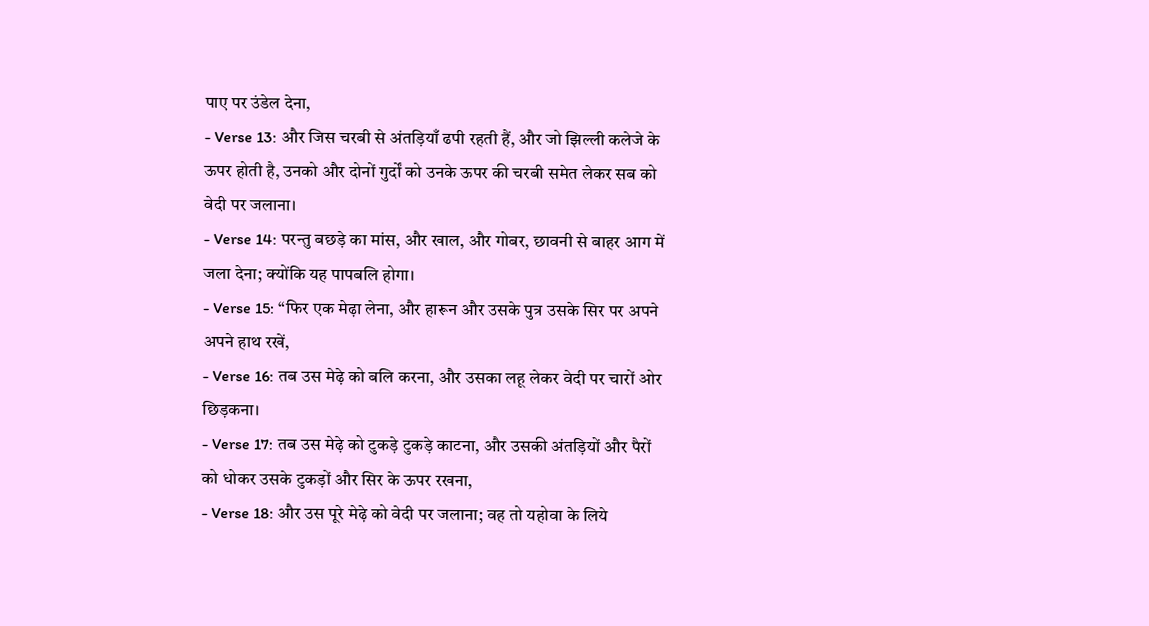पाए पर उंडेल देना,
- Verse 13: और जिस चरबी से अंतड़ियाँ ढपी रहती हैं, और जो झिल्ली कलेजे के ऊपर होती है, उनको और दोनों गुर्दों को उनके ऊपर की चरबी समेत लेकर सब को वेदी पर जलाना।
- Verse 14: परन्तु बछड़े का मांस, और खाल, और गोबर, छावनी से बाहर आग में जला देना; क्योंकि यह पापबलि होगा।
- Verse 15: “फिर एक मेढ़ा लेना, और हारून और उसके पुत्र उसके सिर पर अपने अपने हाथ रखें,
- Verse 16: तब उस मेढ़े को बलि करना, और उसका लहू लेकर वेदी पर चारों ओर छिड़कना।
- Verse 17: तब उस मेढ़े को टुकड़े टुकड़े काटना, और उसकी अंतड़ियों और पैरों को धोकर उसके टुकड़ों और सिर के ऊपर रखना,
- Verse 18: और उस पूरे मेढ़े को वेदी पर जलाना; वह तो यहोवा के लिये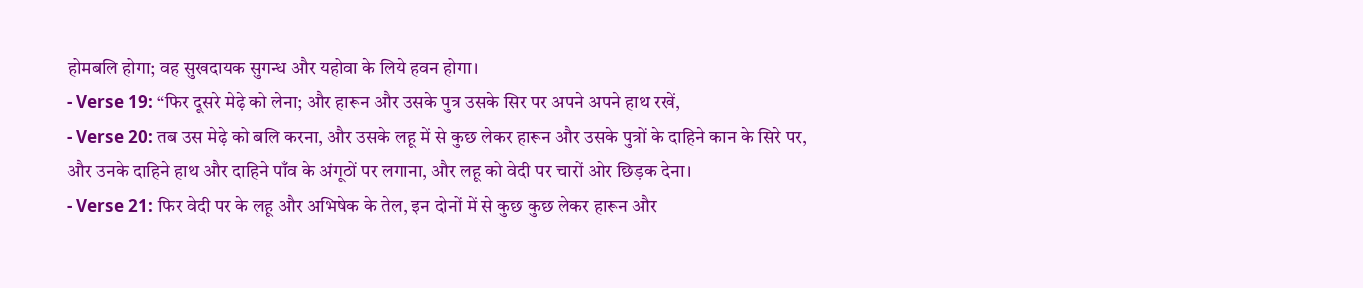होमबलि होगा; वह सुखदायक सुगन्ध और यहोवा के लिये हवन होगा।
- Verse 19: “फिर दूसरे मेढ़े को लेना; और हारून और उसके पुत्र उसके सिर पर अपने अपने हाथ रखें,
- Verse 20: तब उस मेढ़े को बलि करना, और उसके लहू में से कुछ लेकर हारून और उसके पुत्रों के दाहिने कान के सिरे पर, और उनके दाहिने हाथ और दाहिने पाँव के अंगूठों पर लगाना, और लहू को वेदी पर चारों ओर छिड़क देना।
- Verse 21: फिर वेदी पर के लहू और अभिषेक के तेल, इन दोनों में से कुछ कुछ लेकर हारून और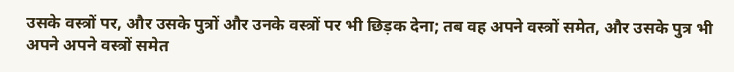उसके वस्त्रों पर, और उसके पुत्रों और उनके वस्त्रों पर भी छिड़क देना; तब वह अपने वस्त्रों समेत, और उसके पुत्र भी अपने अपने वस्त्रों समेत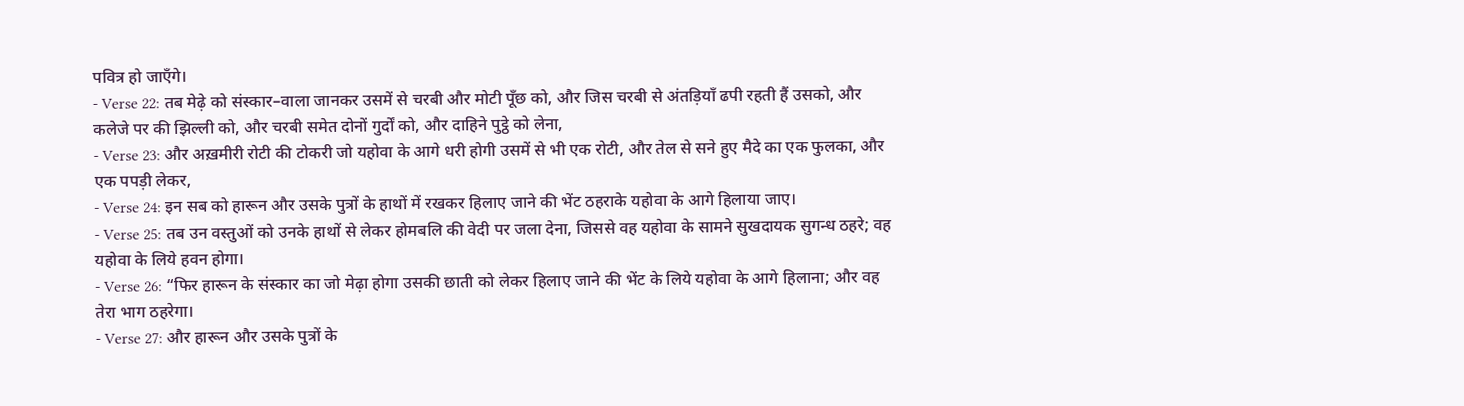पवित्र हो जाएँगे।
- Verse 22: तब मेढ़े को संस्कार–वाला जानकर उसमें से चरबी और मोटी पूँछ को, और जिस चरबी से अंतड़ियाँ ढपी रहती हैं उसको, और कलेजे पर की झिल्ली को, और चरबी समेत दोनों गुर्दों को, और दाहिने पुट्ठे को लेना,
- Verse 23: और अख़मीरी रोटी की टोकरी जो यहोवा के आगे धरी होगी उसमें से भी एक रोटी, और तेल से सने हुए मैदे का एक फुलका, और एक पपड़ी लेकर,
- Verse 24: इन सब को हारून और उसके पुत्रों के हाथों में रखकर हिलाए जाने की भेंट ठहराके यहोवा के आगे हिलाया जाए।
- Verse 25: तब उन वस्तुओं को उनके हाथों से लेकर होमबलि की वेदी पर जला देना, जिससे वह यहोवा के सामने सुखदायक सुगन्ध ठहरे; वह यहोवा के लिये हवन होगा।
- Verse 26: “फिर हारून के संस्कार का जो मेढ़ा होगा उसकी छाती को लेकर हिलाए जाने की भेंट के लिये यहोवा के आगे हिलाना; और वह तेरा भाग ठहरेगा।
- Verse 27: और हारून और उसके पुत्रों के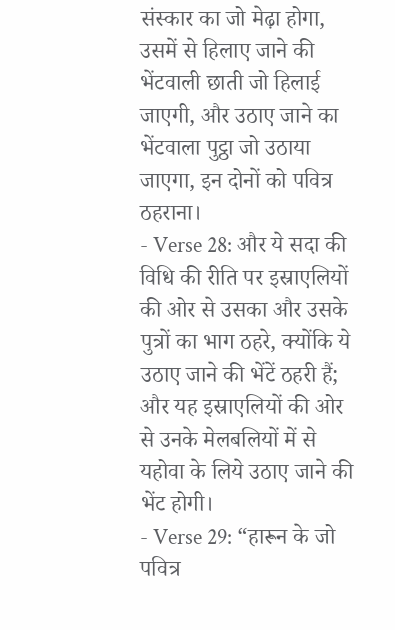संस्कार का जो मेढ़ा होगा, उसमें से हिलाए जाने की भेंटवाली छाती जो हिलाई जाएगी, और उठाए जाने का भेंटवाला पुट्ठा जो उठाया जाएगा, इन दोनों को पवित्र ठहराना।
- Verse 28: और ये सदा की विधि की रीति पर इस्राएलियों की ओर से उसका और उसके पुत्रों का भाग ठहरे, क्योंकि ये उठाए जाने की भेंटें ठहरी हैं; और यह इस्राएलियों की ओर से उनके मेलबलियों में से यहोवा के लिये उठाए जाने की भेंट होगी।
- Verse 29: “हारून के जो पवित्र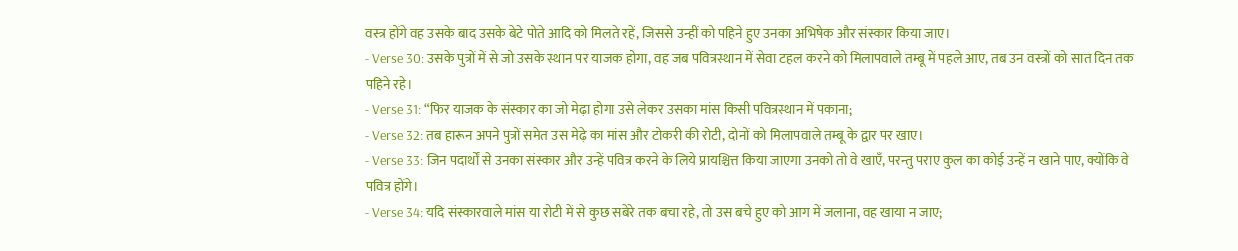वस्त्र होंगे वह उसके बाद उसके बेटे पोते आदि को मिलते रहें, जिससे उन्हीं को पहिने हुए उनका अभिषेक और संस्कार किया जाए।
- Verse 30: उसके पुत्रों में से जो उसके स्थान पर याजक होगा, वह जब पवित्रस्थान में सेवा टहल करने को मिलापवाले तम्बू में पहले आए, तब उन वस्त्रों को सात दिन तक पहिने रहे।
- Verse 31: “फिर याजक के संस्कार का जो मेढ़ा होगा उसे लेकर उसका मांस किसी पवित्रस्थान में पकाना;
- Verse 32: तब हारून अपने पुत्रों समेत उस मेढ़े का मांस और टोकरी की रोटी, दोनों को मिलापवाले तम्बू के द्वार पर खाए।
- Verse 33: जिन पदार्थों से उनका संस्कार और उन्हें पवित्र करने के लिये प्रायश्चित्त किया जाएगा उनको तो वे खाएँ, परन्तु पराए कुल का कोई उन्हें न खाने पाए, क्योंकि वे पवित्र होंगे।
- Verse 34: यदि संस्कारवाले मांस या रोटी में से कुछ सबेरे तक बचा रहे, तो उस बचे हुए को आग में जलाना, वह खाया न जाए;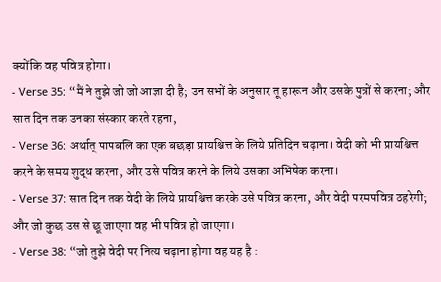क्योंकि वह पवित्र होगा।
- Verse 35: “मैं ने तुझे जो जो आज्ञा दी है; उन सभों के अनुसार तू हारून और उसके पुत्रों से करना; और सात दिन तक उनका संस्कार करते रहना,
- Verse 36: अर्थात् पापबलि का एक बछड़ा प्रायश्चित्त के लिये प्रतिदिन चढ़ाना। वेदी को भी प्रायश्चित्त करने के समय शुद्ध करना, और उसे पवित्र करने के लिये उसका अभिषेक करना।
- Verse 37: सात दिन तक वेदी के लिये प्रायश्चित्त करके उसे पवित्र करना, और वेदी परमपवित्र ठहरेगी; और जो कुछ उस से छू जाएगा वह भी पवित्र हो जाएगा।
- Verse 38: “जो तुझे वेदी पर नित्य चढ़ाना होगा वह यह है :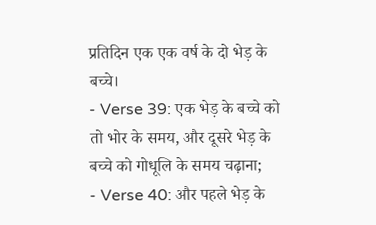प्रतिदिन एक एक वर्ष के दो भेड़ के बच्चे।
- Verse 39: एक भेड़ के बच्चे को तो भोर के समय, और दूसरे भेड़ के बच्चे को गोधूलि के समय चढ़ाना;
- Verse 40: और पहले भेड़ के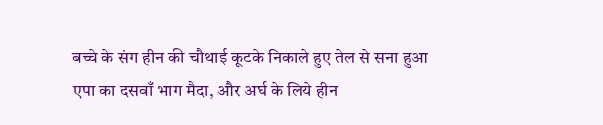बच्चे के संग हीन की चौथाई कूटके निकाले हुए तेल से सना हुआ एपा का दसवाँ भाग मैदा, और अर्घ के लिये हीन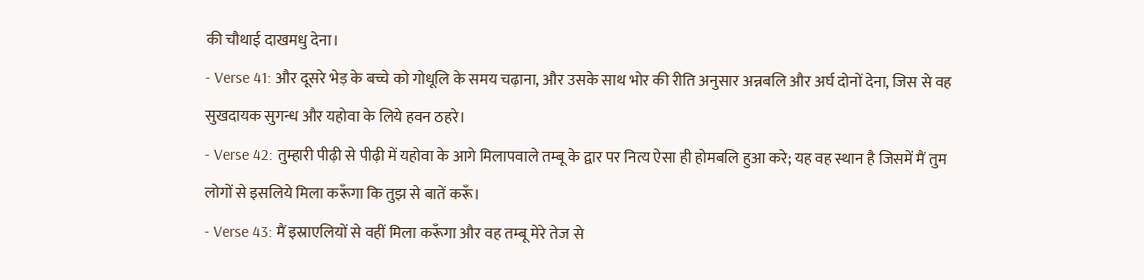की चौथाई दाखमधु देना।
- Verse 41: और दूसरे भेड़ के बच्चे को गोधूलि के समय चढ़ाना, और उसके साथ भोर की रीति अनुसार अन्नबलि और अर्घ दोनों देना, जिस से वह सुखदायक सुगन्ध और यहोवा के लिये हवन ठहरे।
- Verse 42: तुम्हारी पीढ़ी से पीढ़ी में यहोवा के आगे मिलापवाले तम्बू के द्वार पर नित्य ऐसा ही होमबलि हुआ करे; यह वह स्थान है जिसमें मैं तुम लोगों से इसलिये मिला करूँगा कि तुझ से बातें करूँ।
- Verse 43: मैं इस्राएलियों से वहीं मिला करूँगा और वह तम्बू मेरे तेज से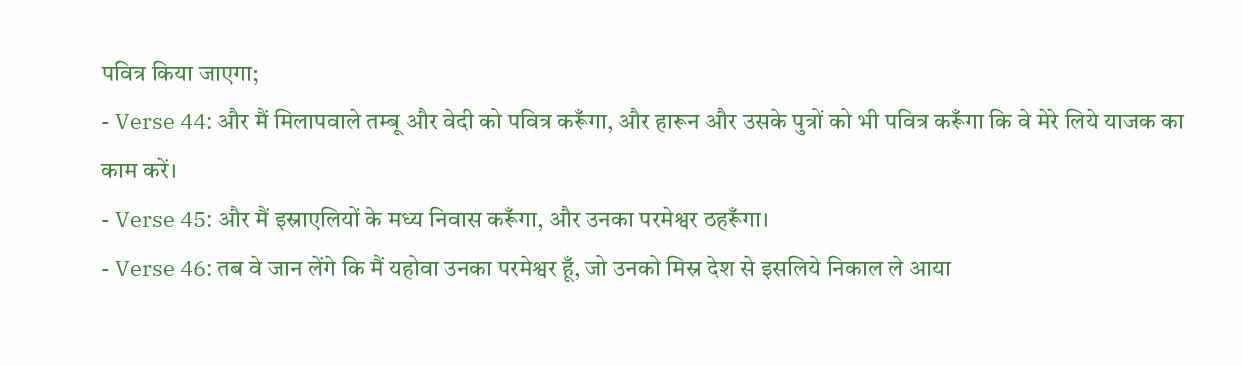पवित्र किया जाएगा;
- Verse 44: और मैं मिलापवाले तम्बू और वेदी को पवित्र करूँगा, और हारून और उसके पुत्रों को भी पवित्र करूँगा कि वे मेरे लिये याजक का काम करें।
- Verse 45: और मैं इस्राएलियों के मध्य निवास करूँगा, और उनका परमेश्वर ठहरूँगा।
- Verse 46: तब वे जान लेंगे कि मैं यहोवा उनका परमेश्वर हूँ, जो उनको मिस्र देश से इसलिये निकाल ले आया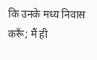कि उनके मध्य निवास करूँ; मैं ही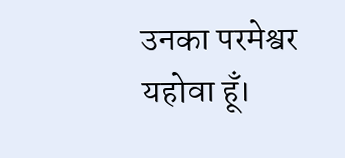उनका परमेश्वर यहोवा हूँ।